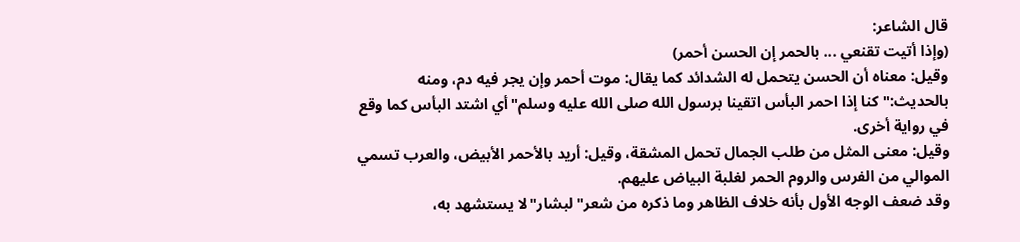قال الشاعر:
(وإذا أتيت تقنعي ... بالحمر إن الحسن أحمر)
وقيل: معناه أن الحسن يتحمل له الشدائد كما يقال: موت أحمر وإن يجر فيه دم، ومنه بالحديث:"كنا إذا احمر البأس اتقينا برسول الله صلى الله عليه وسلم"أي اشتد البأس كما وقع في رواية أخرى.
وقيل: معنى المثل من طلب الجمال تحمل المشقة، وقيل: أريد بالأحمر الأبيض، والعرب تسمي الموالي من الفرس والروم الحمر لغلبة البياض عليهم.
وقد ضعف الوجه الأول بأنه خلاف الظاهر وما ذكره من شعر"لبشار"لا يستشهد به،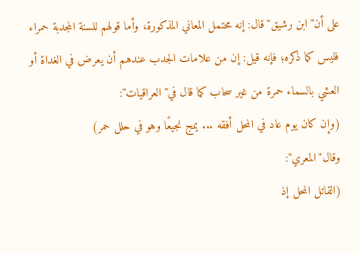على أن"ابن رشيق"قال: إنه محتمل المعاني المذكورة، وأما قولهم للسنة المجدبة حمراء فليس كما ذكره؛ فإنه قيل: إن من علامات الجدب عندهم أن يعرض في الغداة أو العشي بالسماء حمرة من غير سحاب كما قال في"العراقيات":
(وإن كان يوم عاد في المحل أفقه ... يمج نجيعًا وهو في حلل حمر)
وقال"المعري":
(القاتل المحل إذ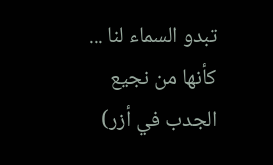تبدو السماء لنا ... كأنها من نجيع الجدب في أزر)